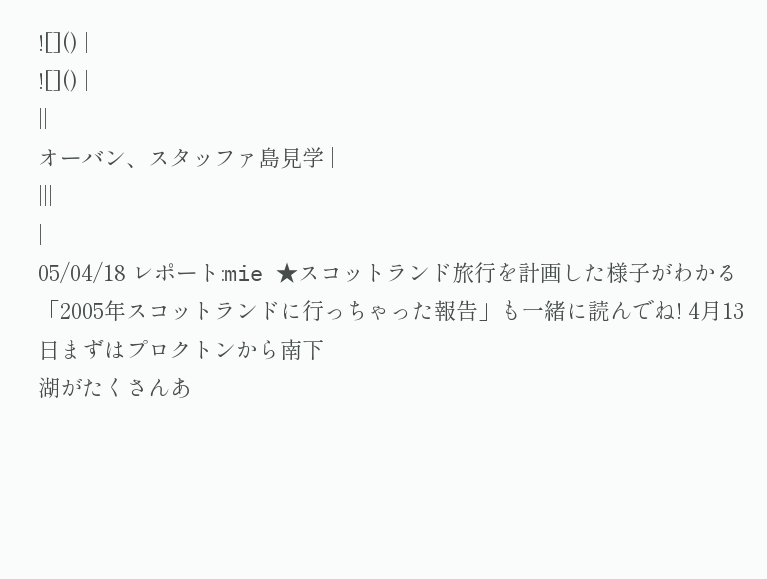![]() |
![]() |
||
オーバン、スタッファ島見学 |
|||
|
05/04/18 レポート:mie ★スコットランド旅行を計画した様子がわかる「2005年スコットランドに行っちゃった報告」も一緒に読んでね! 4月13日まずはプロクトンから南下
湖がたくさんあ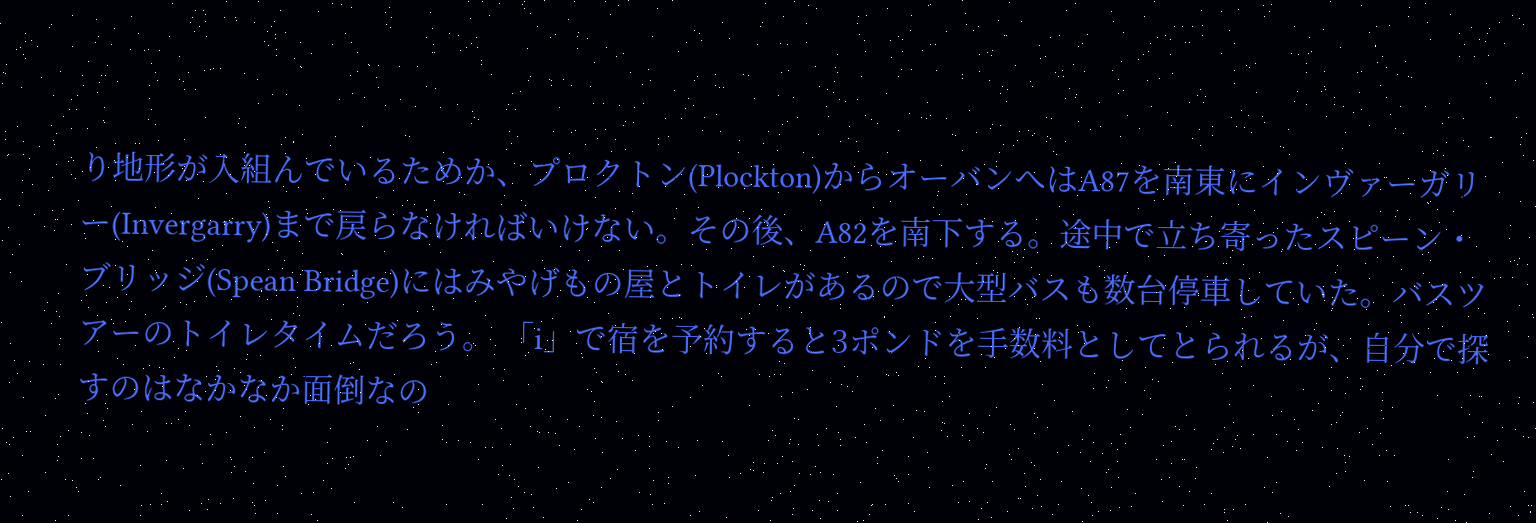り地形が入組んでいるためか、プロクトン(Plockton)からオーバンへはA87を南東にインヴァーガリー(Invergarry)まで戻らなければいけない。その後、A82を南下する。途中で立ち寄ったスピーン・ブリッジ(Spean Bridge)にはみやげもの屋とトイレがあるので大型バスも数台停車していた。バスツアーのトイレタイムだろう。 「i」で宿を予約すると3ポンドを手数料としてとられるが、自分で探すのはなかなか面倒なの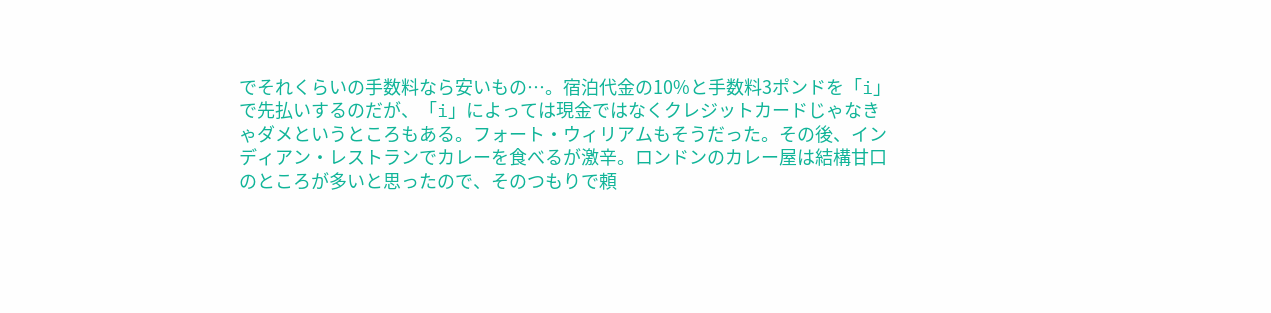でそれくらいの手数料なら安いもの…。宿泊代金の10%と手数料3ポンドを「i」で先払いするのだが、「i」によっては現金ではなくクレジットカードじゃなきゃダメというところもある。フォート・ウィリアムもそうだった。その後、インディアン・レストランでカレーを食べるが激辛。ロンドンのカレー屋は結構甘口のところが多いと思ったので、そのつもりで頼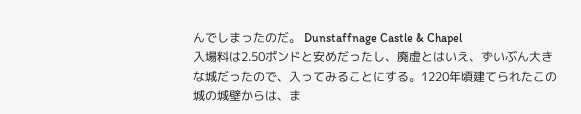んでしまったのだ。 Dunstaffnage Castle & Chapel
入場料は2.50ポンドと安めだったし、廃虚とはいえ、ずいぶん大きな城だったので、入ってみることにする。1220年頃建てられたこの城の城壁からは、ま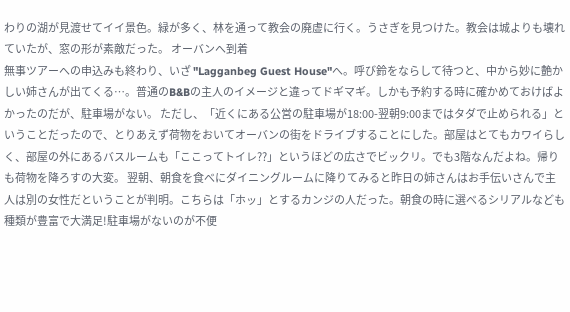わりの湖が見渡せてイイ景色。緑が多く、林を通って教会の廃虚に行く。うさぎを見つけた。教会は城よりも壊れていたが、窓の形が素敵だった。 オーバンへ到着
無事ツアーへの申込みも終わり、いざ "Lagganbeg Guest House"へ。呼び鈴をならして待つと、中から妙に艶かしい姉さんが出てくる…。普通のB&Bの主人のイメージと違ってドギマギ。しかも予約する時に確かめておけばよかったのだが、駐車場がない。 ただし、「近くにある公営の駐車場が18:00-翌朝9:00まではタダで止められる」ということだったので、とりあえず荷物をおいてオーバンの街をドライブすることにした。部屋はとてもカワイらしく、部屋の外にあるバスルームも「ここってトイレ??」というほどの広さでビックリ。でも3階なんだよね。帰りも荷物を降ろすの大変。 翌朝、朝食を食べにダイニングルームに降りてみると昨日の姉さんはお手伝いさんで主人は別の女性だということが判明。こちらは「ホッ」とするカンジの人だった。朝食の時に選べるシリアルなども種類が豊富で大満足!駐車場がないのが不便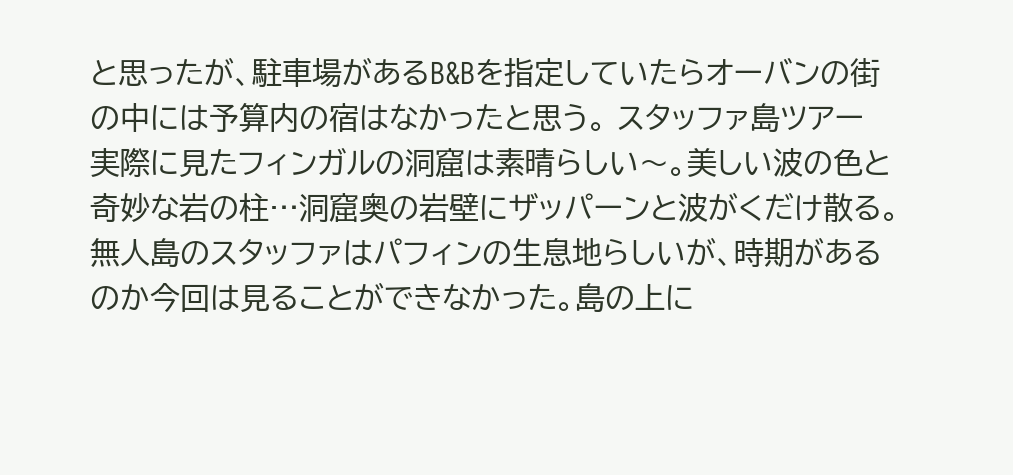と思ったが、駐車場があるB&Bを指定していたらオーバンの街の中には予算内の宿はなかったと思う。 スタッファ島ツアー
実際に見たフィンガルの洞窟は素晴らしい〜。美しい波の色と奇妙な岩の柱…洞窟奥の岩壁にザッパーンと波がくだけ散る。無人島のスタッファはパフィンの生息地らしいが、時期があるのか今回は見ることができなかった。島の上に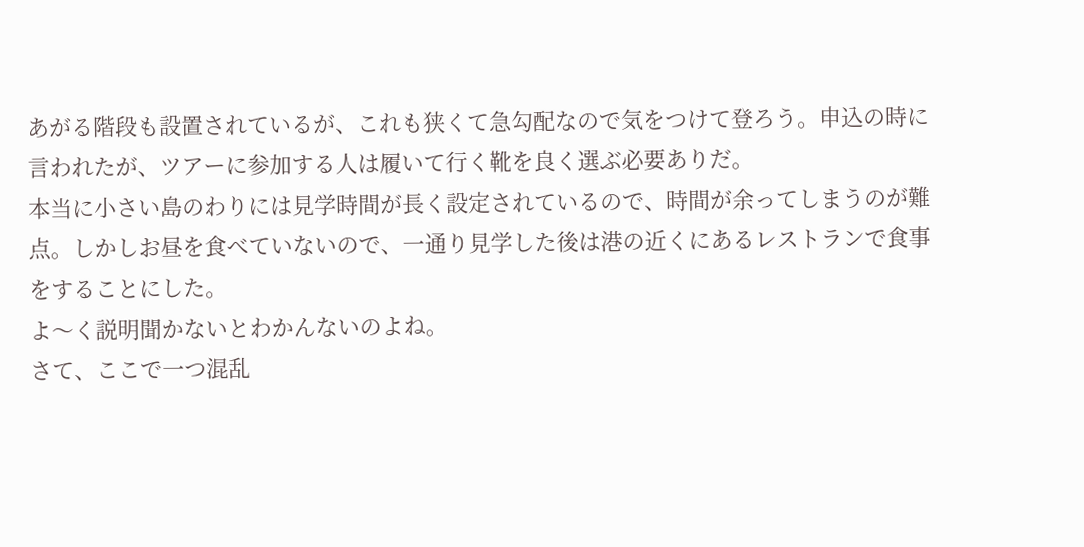あがる階段も設置されているが、これも狭くて急勾配なので気をつけて登ろう。申込の時に言われたが、ツアーに参加する人は履いて行く靴を良く選ぶ必要ありだ。
本当に小さい島のわりには見学時間が長く設定されているので、時間が余ってしまうのが難点。しかしお昼を食べていないので、一通り見学した後は港の近くにあるレストランで食事をすることにした。
よ〜く説明聞かないとわかんないのよね。
さて、ここで一つ混乱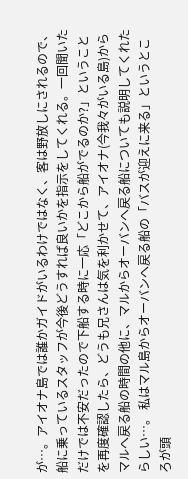が…。アイオナ島では誰かガイドがいるわけではなく、客は野放しにされるので、船に乗っているスタッフが今後どうすれば良いかを指示をしてくれる。一回聞いただけでは不安だったので下船する時に一応「どこから船がでるのか?」ということを再度確認したら、どうも兄さんは気を利かせて、アイオナ(今我々がいる島)からマルへ戻る船の時間の他に、マルからオーバンへ戻る船についても説明してくれたらしい…。 私はマル島からオーバンへ戻る船の「バスが迎えに来る」というところが頭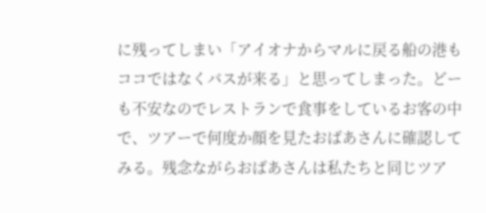に残ってしまい「アイオナからマルに戻る船の港もココではなくバスが来る」と思ってしまった。どーも不安なのでレストランで食事をしているお客の中で、ツアーで何度か顔を見たおばあさんに確認してみる。残念ながらおばあさんは私たちと同じツア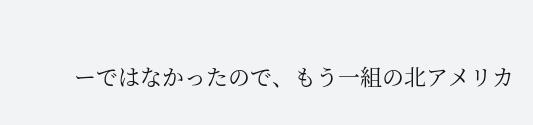ーではなかったので、もう一組の北アメリカ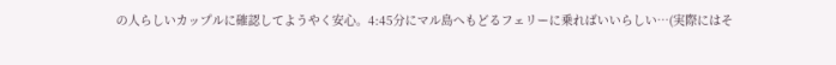の人らしいカップルに確認してようやく安心。4:45分にマル島へもどるフェリーに乗ればいいらしい…(実際にはそ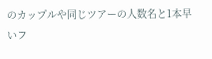のカップルや同じツアーの人数名と1本早いフ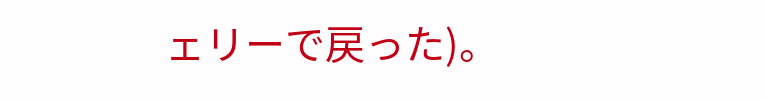ェリーで戻った)。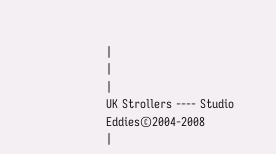|
|
|
UK Strollers ---- Studio Eddies©2004-2008
|